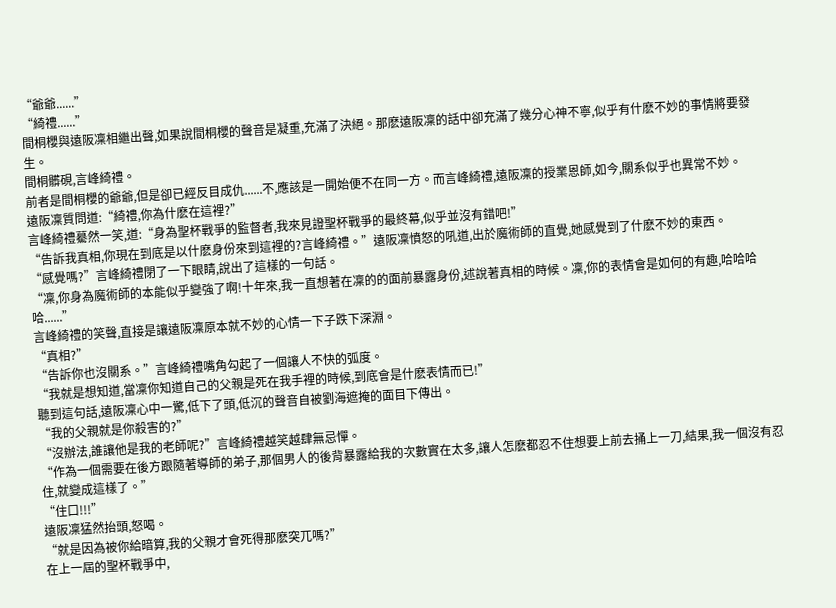“爺爺......”
“綺禮......”
間桐櫻與遠阪凜相繼出聲,如果說間桐櫻的聲音是凝重,充滿了決絕。那麽遠阪凜的話中卻充滿了幾分心神不寧,似乎有什麽不妙的事情將要發生。
間桐髒硯,言峰綺禮。
前者是間桐櫻的爺爺,但是卻已經反目成仇......不,應該是一開始便不在同一方。而言峰綺禮,遠阪凜的授業恩師,如今,關系似乎也異常不妙。
遠阪凜質問道:“綺禮,你為什麽在這裡?”
言峰綺禮驀然一笑,道:“身為聖杯戰爭的監督者,我來見證聖杯戰爭的最終幕,似乎並沒有錯吧!”
“告訴我真相,你現在到底是以什麽身份來到這裡的?言峰綺禮。”遠阪凜憤怒的吼道,出於魔術師的直覺,她感覺到了什麽不妙的東西。
“感覺嗎?”言峰綺禮閉了一下眼睛,說出了這樣的一句話。
“凜,你身為魔術師的本能似乎變強了啊!十年來,我一直想著在凜的的面前暴露身份,述說著真相的時候。凜,你的表情會是如何的有趣,哈哈哈哈......”
言峰綺禮的笑聲,直接是讓遠阪凜原本就不妙的心情一下子跌下深淵。
“真相?”
“告訴你也沒關系。”言峰綺禮嘴角勾起了一個讓人不快的弧度。
“我就是想知道,當凜你知道自己的父親是死在我手裡的時候,到底會是什麽表情而已!”
聽到這句話,遠阪凜心中一驚,低下了頭,低沉的聲音自被劉海遮掩的面目下傳出。
“我的父親就是你殺害的?”
“沒辦法,誰讓他是我的老師呢?”言峰綺禮越笑越肆無忌憚。
“作為一個需要在後方跟隨著導師的弟子,那個男人的後背暴露給我的次數實在太多,讓人怎麽都忍不住想要上前去捅上一刀,結果,我一個沒有忍住,就變成這樣了。”
“住口!!!”
遠阪凜猛然抬頭,怒喝。
“就是因為被你給暗算,我的父親才會死得那麽突兀嗎?”
在上一屆的聖杯戰爭中,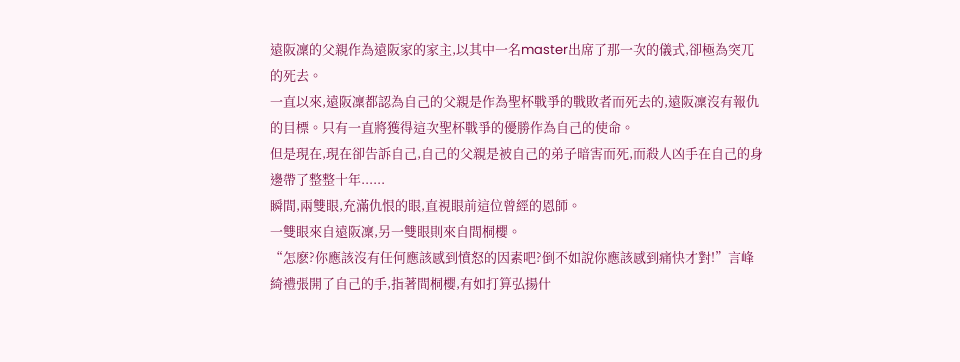遠阪凜的父親作為遠阪家的家主,以其中一名master出席了那一次的儀式,卻極為突兀的死去。
一直以來,遠阪凜都認為自己的父親是作為聖杯戰爭的戰敗者而死去的,遠阪凜沒有報仇的目標。只有一直將獲得這次聖杯戰爭的優勝作為自己的使命。
但是現在,現在卻告訴自己,自己的父親是被自己的弟子暗害而死,而殺人凶手在自己的身邊帶了整整十年......
瞬間,兩雙眼,充滿仇恨的眼,直視眼前這位曾經的恩師。
一雙眼來自遠阪凜,另一雙眼則來自間桐櫻。
“怎麽?你應該沒有任何應該感到憤怒的因素吧?倒不如說你應該感到痛快才對!”言峰綺禮張開了自己的手,指著間桐櫻,有如打算弘揚什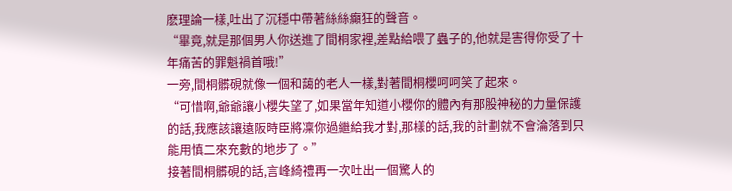麽理論一樣,吐出了沉穩中帶著絲絲癲狂的聲音。
“畢竟,就是那個男人你送進了間桐家裡,差點給喂了蟲子的,他就是害得你受了十年痛苦的罪魁禍首哦!”
一旁,間桐髒硯就像一個和藹的老人一樣,對著間桐櫻呵呵笑了起來。
“可惜啊,爺爺讓小櫻失望了,如果當年知道小櫻你的體內有那股神秘的力量保護的話,我應該讓遠阪時臣將凜你過繼給我才對,那樣的話,我的計劃就不會淪落到只能用慎二來充數的地步了。”
接著間桐髒硯的話,言峰綺禮再一次吐出一個驚人的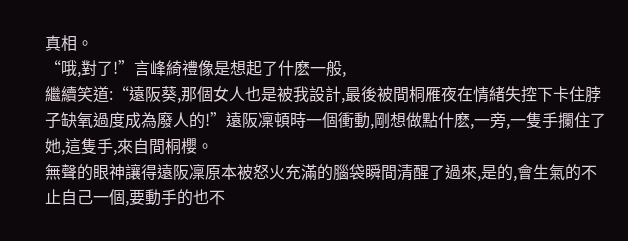真相。
“哦,對了!”言峰綺禮像是想起了什麽一般,
繼續笑道:“遠阪葵,那個女人也是被我設計,最後被間桐雁夜在情緒失控下卡住脖子缺氧過度成為廢人的!”遠阪凜頓時一個衝動,剛想做點什麽,一旁,一隻手攔住了她,這隻手,來自間桐櫻。
無聲的眼神讓得遠阪凜原本被怒火充滿的腦袋瞬間清醒了過來,是的,會生氣的不止自己一個,要動手的也不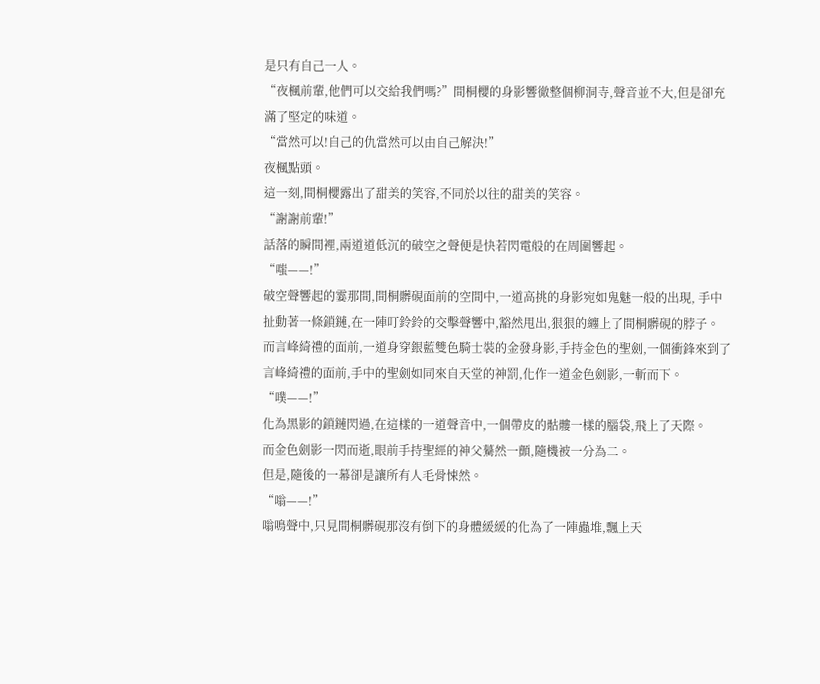是只有自己一人。
“夜楓前輩,他們可以交給我們嗎?”間桐櫻的身影響徹整個柳洞寺,聲音並不大,但是卻充滿了堅定的味道。
“當然可以!自己的仇當然可以由自己解決!”
夜楓點頭。
這一刻,間桐櫻露出了甜美的笑容,不同於以往的甜美的笑容。
“謝謝前輩!”
話落的瞬間裡,兩道道低沉的破空之聲便是快若閃電般的在周圍響起。
“嗤——!”
破空聲響起的霎那間,間桐髒硯面前的空間中,一道高挑的身影宛如鬼魅一般的出現, 手中扯動著一條鎖鏈,在一陣叮鈴鈴的交擊聲響中,豁然甩出,狠狠的纏上了間桐髒硯的脖子。
而言峰綺禮的面前,一道身穿銀藍雙色騎士裝的金發身影,手持金色的聖劍,一個衝鋒來到了言峰綺禮的面前,手中的聖劍如同來自天堂的神罰,化作一道金色劍影,一斬而下。
“噗——!”
化為黑影的鎖鏈閃過,在這樣的一道聲音中,一個帶皮的骷髏一樣的腦袋,飛上了天際。
而金色劍影一閃而逝,眼前手持聖經的神父驀然一顫,隨機被一分為二。
但是,隨後的一幕卻是讓所有人毛骨悚然。
“嗡——!”
嗡鳴聲中,只見間桐髒硯那沒有倒下的身體緩緩的化為了一陣蟲堆,飄上天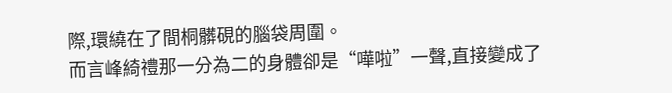際,環繞在了間桐髒硯的腦袋周圍。
而言峰綺禮那一分為二的身體卻是“嘩啦”一聲,直接變成了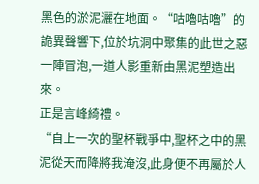黑色的淤泥灑在地面。“咕嚕咕嚕”的詭異聲響下,位於坑洞中聚集的此世之惡一陣冒泡,一道人影重新由黑泥塑造出來。
正是言峰綺禮。
“自上一次的聖杯戰爭中,聖杯之中的黑泥從天而降將我淹沒,此身便不再屬於人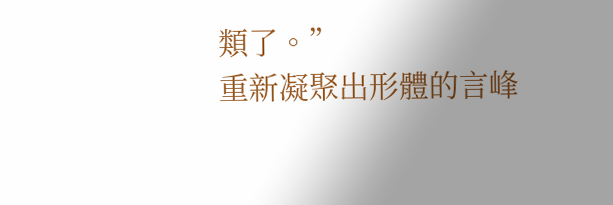類了。”
重新凝聚出形體的言峰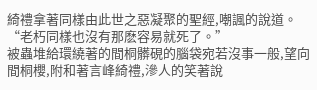綺禮拿著同樣由此世之惡凝聚的聖經,嘲諷的說道。
“老朽同樣也沒有那麽容易就死了。”
被蟲堆給環繞著的間桐髒硯的腦袋宛若沒事一般,望向間桐櫻,附和著言峰綺禮,滲人的笑著說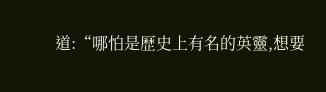道:“哪怕是歷史上有名的英靈,想要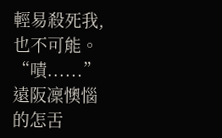輕易殺死我,也不可能。
“嘖......”遠阪凜懊惱的怎舌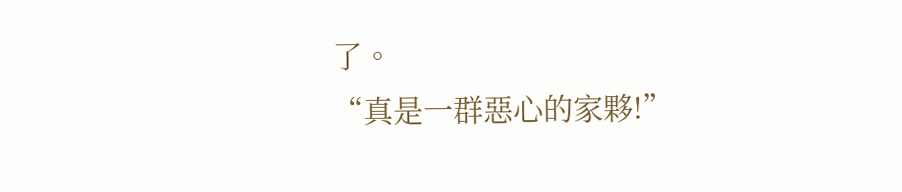了。
“真是一群惡心的家夥!”